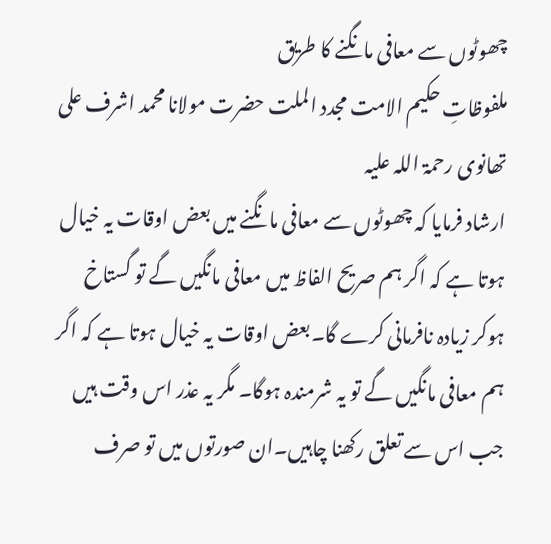چھوٹوں سے معافی مانگنے کا طریق
ملفوظاتِ حکیم الامت مجدد الملت حضرت مولانا محمد اشرف علی تھانوی رحمۃ اللہ علیہ
ارشاد فرمایا کہ چھوٹوں سے معافی مانگنے میں بعض اوقات یہ خیال ہوتا ہے کہ اگر ہم صریح الفاظ میں معافی مانگیں گے تو گستاخ ہوکر زیادہ نافرمانی کرے گا۔بعض اوقات یہ خیال ہوتا ہے کہ اگر ہم معافی مانگیں گے تو یہ شرمندہ ہوگا۔ مگر یہ عذر اس وقت ہیں جب اس سے تعلق رکھنا چاہیں۔ان صورتوں میں تو صرف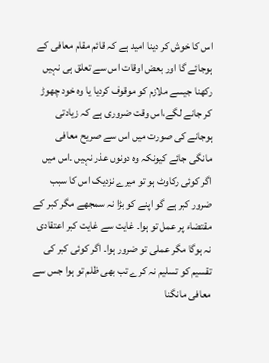اس کا خوش کر دینا امید ہے کہ قائم مقام معافی کے ہوجائے گا اور بعض اوقات اس سے تعلق ہی نہیں رکھنا جیسے ملازم کو موقوف کردیا یا وہ خود چھوڑ کر جانے لگے،اس وقت ضروری ہے کہ زیادتی ہوجانے کی صورت میں اس سے صریح معافی مانگی جائے کیونکہ وہ دونوں عذر نہیں ۔اس میں اگر کوئی رکاوٹ ہو تو میرے نزدیک اس کا سبب ضرور کبر ہے گو اپنے کو بڑا نہ سمجھے مگر کبر کے مقتضاء پر عمل تو ہوا۔ غایت سے غایت کبر اعتقادی نہ ہوگا مگر عملی تو ضرور ہوا۔ اگر کوئی کبر کی تقسیم کو تسلیم نہ کرے تب بھی ظلم تو ہوا جس سے معافی مانگنا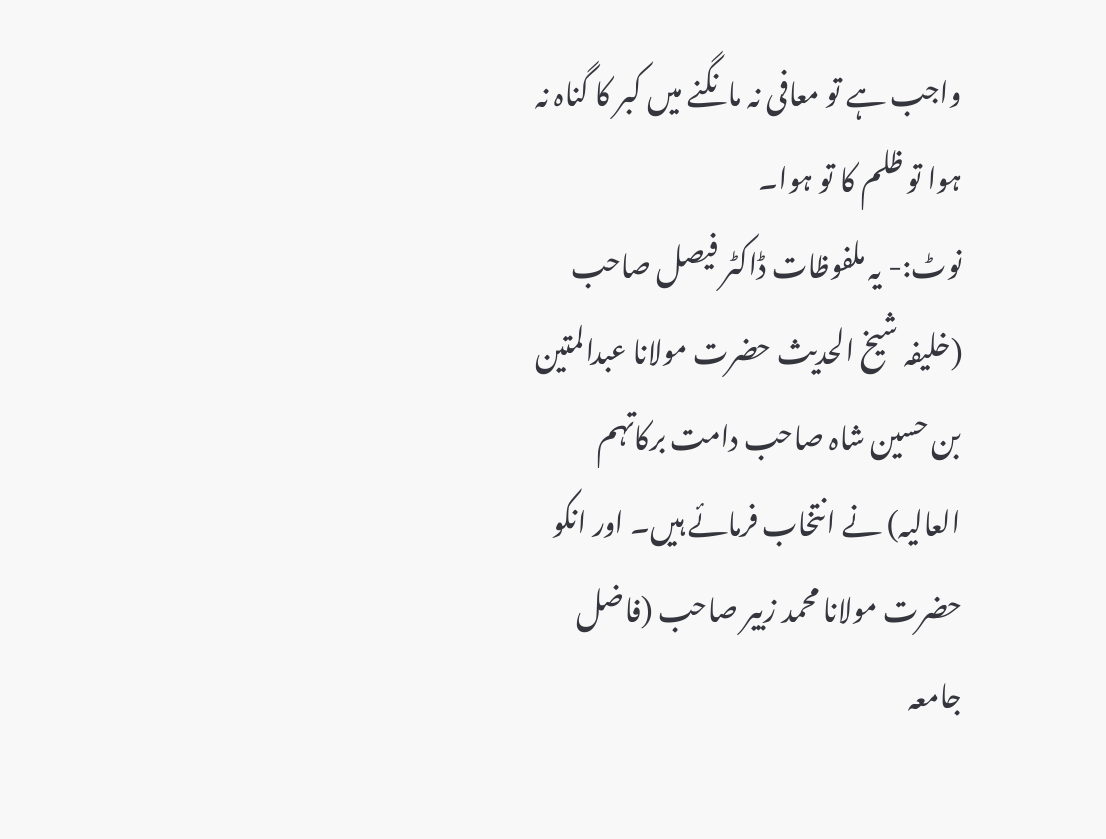واجب ہے تو معافی نہ مانگنے میں کبر کا گناہ نہ ہوا تو ظلم کا تو ہوا۔
نوٹ:- یہ ملفوظات ڈاکٹر فیصل صاحب (خلیفہ شیخ الحدیث حضرت مولانا عبدالمتین بن حسین شاہ صاحب دامت برکاتہم العالیہ) نے انتخاب فرمائے ہیں۔ اور انکو حضرت مولانا محمد زبیر صاحب (فاضل جامعہ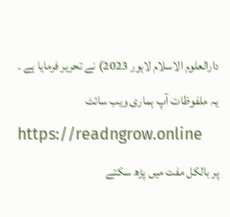دارالعلوم الاسلام لاہور 2023) نے تحریر فرمایا ہے ۔
یہ ملفوظات آپ ہماری ویب سائٹ
https://readngrow.online
پر بالکل مفت میں پڑھ سکتے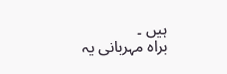ہیں ۔
براہ مہربانی یہ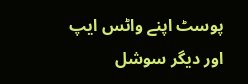پوسٹ اپنے واٹس ایپ اور دیگر سوشل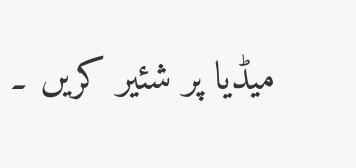میڈیا پر شئیر کریں ۔